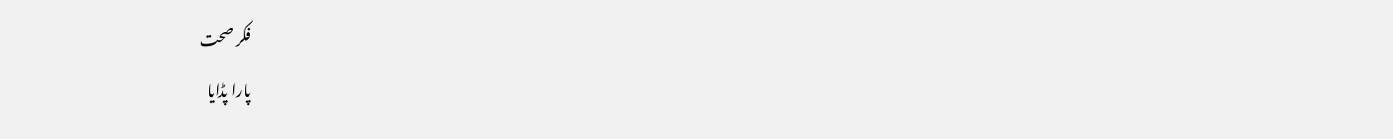فکر صحت
پارا پڈایا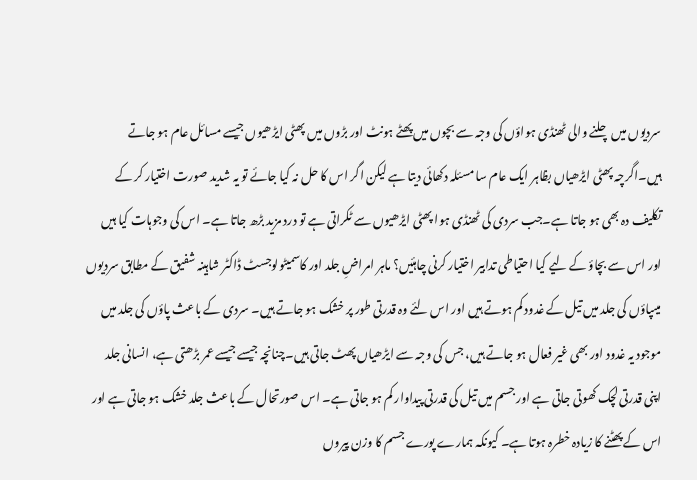سردیوں میں چلنے والی ٹھنڈی ہواؤں کی وجہ سے بچوں میں پھٹے ہونٹ اور بڑوں میں پھٹی ایڑھیوں جیسے مسائل عام ہو جاتے ہیں۔اگرچہ پھٹی ایڑھیاں بظاہر ایک عام سا مسئلہ دکھائی دیتا ہے لیکن اگر اس کا حل نہ کیا جائے تو یہ شدید صورت اختیار کر کے تکلیف دہ بھی ہو جاتا ہے۔جب سردی کی ٹھنڈی ہوا پھٹی ایڑھیوں سے ٹکراتی ہے تو درد مزید بڑھ جاتا ہے۔ اس کی وجوہات کیا ہیں اور اس سے بچاؤ کے لیے کیا احتیاطی تدابیر اختیار کرنی چاہئیں؟ ماہر امراضِ جلد اور کاسمیٹولوجسٹ ڈاکٹر شاہینہ شفیق کے مطابق سردیوں میںپاؤں کی جلد میں تیل کے غدود کم ہوتے ہیں اور اس لئے وہ قدرتی طور پر خشک ہو جاتے ہیں۔ سردی کے باعث پاؤں کی جلد میں موجود یہ غدود اور بھی غیر فعال ہو جاتے ہیں، جس کی وجہ سے ایڑھیاں پھٹ جاتی ہیں۔چنانچہ جیسے جیسے عمر بڑھتی ہے، انسانی جلد اپنی قدرتی لچک کھوتی جاتی ہے اور جسم میں تیل کی قدرتی پیداوار کم ہو جاتی ہے۔ اس صورتحال کے باعث جلد خشک ہو جاتی ہے اور اس کے پھٹنے کا زیادہ خطرہ ہوتا ہے۔ کیونکہ ہمارے پورے جسم کا وزن پیروں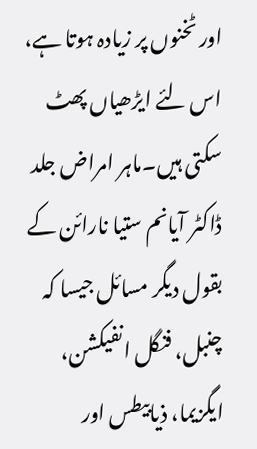اور ٹخنوں پر زیادہ ہوتا ہے، اس لئے ایڑھیاں پھٹ سکتی ہیں۔ماہر امراض جلد ڈاکٹر آیانم ستیا نارائن کے بقول دیگر مسائل جیسا کہ چنبل، فنگل انفیکشن، ایگزیما، ذیابیطس اور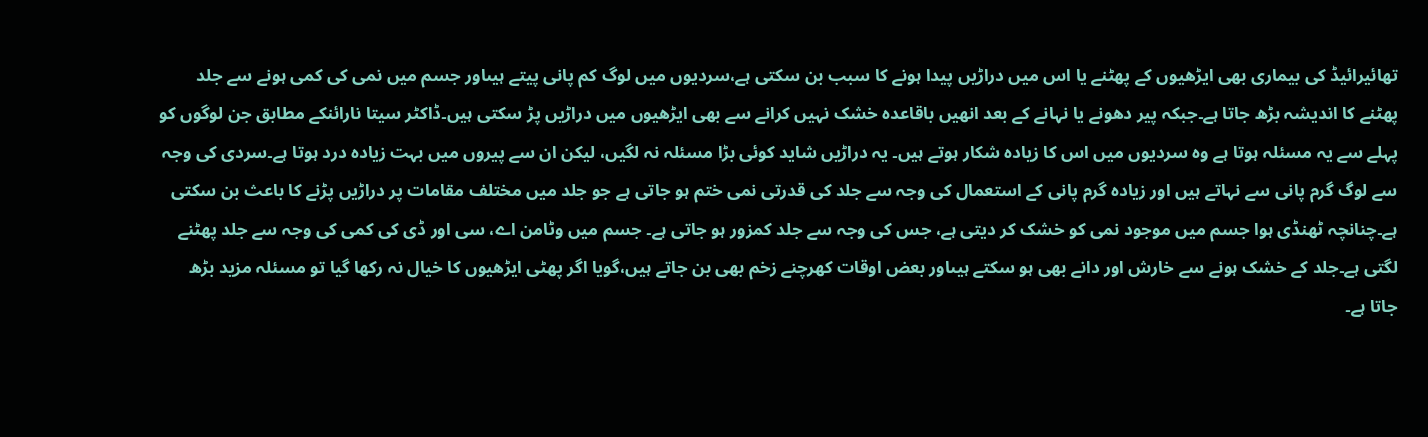تھائیرائیڈ کی بیماری بھی ایڑھیوں کے پھٹنے یا اس میں دراڑیں پیدا ہونے کا سبب بن سکتی ہے،سردیوں میں لوگ کم پانی پیتے ہیںاور جسم میں نمی کی کمی ہونے سے جلد پھٹنے کا اندیشہ بڑھ جاتا ہے۔جبکہ پیر دھونے یا نہانے کے بعد انھیں باقاعدہ خشک نہیں کرانے سے بھی ایڑھیوں میں دراڑیں پڑ سکتی ہیں۔ڈاکٹر سیتا نارائنکے مطابق جن لوگوں کو پہلے سے یہ مسئلہ ہوتا ہے وہ سردیوں میں اس کا زیادہ شکار ہوتے ہیں۔ یہ دراڑیں شاید کوئی بڑا مسئلہ نہ لگیں، لیکن ان سے پیروں میں بہت زیادہ درد ہوتا ہے۔سردی کی وجہ سے لوگ گرم پانی سے نہاتے ہیں اور زیادہ گرم پانی کے استعمال کی وجہ سے جلد کی قدرتی نمی ختم ہو جاتی ہے جو جلد میں مختلف مقامات پر دراڑیں پڑنے کا باعث بن سکتی ہے۔چنانچہ ٹھنڈی ہوا جسم میں موجود نمی کو خشک کر دیتی ہے، جس کی وجہ سے جلد کمزور ہو جاتی ہے۔ جسم میں وٹامن اے، سی اور ڈی کی کمی کی وجہ سے جلد پھٹنے لگتی ہے۔جلد کے خشک ہونے سے خارش اور دانے بھی ہو سکتے ہیںاور بعض اوقات کھرچنے زخم بھی بن جاتے ہیں،گویا اگر پھٹی ایڑھیوں کا خیال نہ رکھا گیا تو مسئلہ مزید بڑھ جاتا ہے۔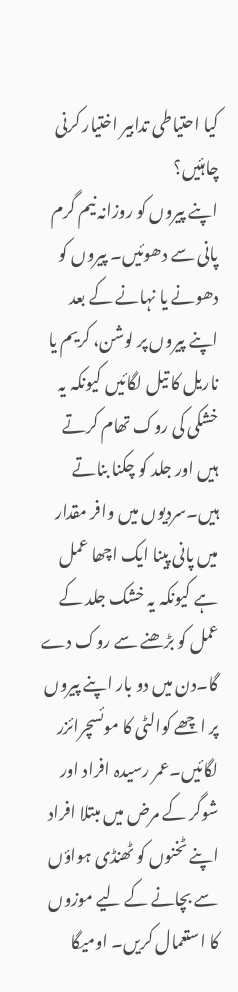کیا احتیاطی تدابیر اختیار کرنی چاہئیں؟
اپنے پیروں کو روزانہ نیم گرم پانی سے دھوئیں۔ پیروں کو دھونے یا نہانے کے بعد اپنے پیروں پر لوشن، کریم یا ناریل کا تیل لگائیں کیونکہ یہ خشکی کی روک تھام کرتے ہیں اور جلد کو چکنا بناتے ہیں۔سردیوں میں وافر مقدار میں پانی پینا ایک اچھا عمل ہے کیونکہ یہ خشک جلد کے عمل کو بڑھنے سے روک دے گا۔دن میں دو بار اپنے پیروں پر اچھے کوالٹی کا موئسچرائزر لگائیں۔عمر رسیدہ افراد اور شوگر کے مرض میں مبتلا افراد اپنے ٹخنوں کو ٹھنڈی ہواؤں سے بچانے کے لیے موزوں کا استعمال کریں۔ اومیگا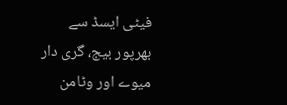فیٹی ایسڈ سے بھرپور بیج، گری دار میوے اور وٹامن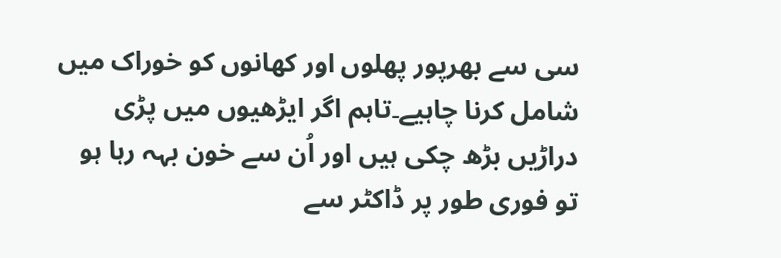سی سے بھرپور پھلوں اور کھانوں کو خوراک میں شامل کرنا چاہیے۔تاہم اگر ایڑھیوں میں پڑی دراڑیں بڑھ چکی ہیں اور اُن سے خون بہہ رہا ہو تو فوری طور پر ڈاکٹر سے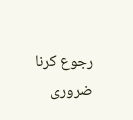رجوع کرنا ضروری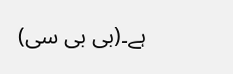ہے۔(بی بی سی)